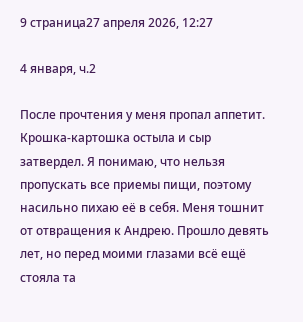9 страница27 апреля 2026, 12:27

4 января, ч.2

После прочтения у меня пропал аппетит. Крошка-картошка остыла и сыр затвердел. Я понимаю, что нельзя пропускать все приемы пищи, поэтому насильно пихаю её в себя. Меня тошнит от отвращения к Андрею. Прошло девять лет, но перед моими глазами всё ещё стояла та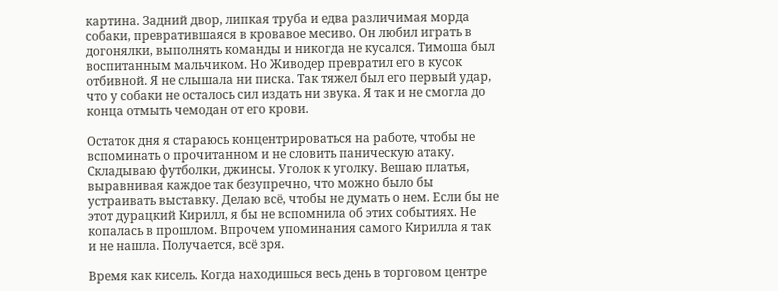картина. Задний двор, липкая труба и едва различимая морда собаки, превратившаяся в кровавое месиво. Он любил играть в догонялки, выполнять команды и никогда не кусался. Тимоша был воспитанным мальчиком. Но Живодер превратил его в кусок отбивной. Я не слышала ни писка. Так тяжел был его первый удар, что у собаки не осталось сил издать ни звука. Я так и не смогла до конца отмыть чемодан от его крови.

Остаток дня я стараюсь концентрироваться на работе, чтобы не вспоминать о прочитанном и не словить паническую атаку. Складываю футболки, джинсы. Уголок к уголку. Вешаю платья, выравнивая каждое так безупречно, что можно было бы устраивать выставку. Делаю всё, чтобы не думать о нем. Если бы не этот дурацкий Кирилл, я бы не вспомнила об этих событиях. Не копалась в прошлом. Впрочем упоминания самого Кирилла я так и не нашла. Получается, всё зря.

Время как кисель. Когда находишься весь день в торговом центре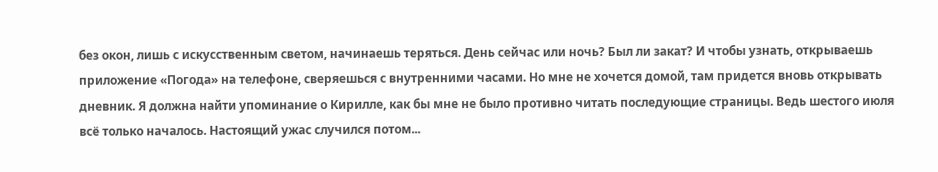без окон, лишь с искусственным светом, начинаешь теряться. День сейчас или ночь? Был ли закат? И чтобы узнать, открываешь приложение «Погода» на телефоне, сверяешься с внутренними часами. Но мне не хочется домой, там придется вновь открывать дневник. Я должна найти упоминание о Кирилле, как бы мне не было противно читать последующие страницы. Ведь шестого июля всё только началось. Настоящий ужас случился потом...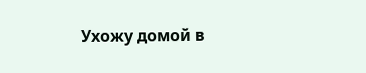Ухожу домой в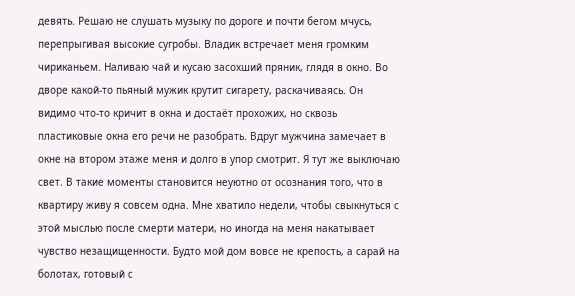девять. Решаю не слушать музыку по дороге и почти бегом мчусь, перепрыгивая высокие сугробы. Владик встречает меня громким чириканьем. Наливаю чай и кусаю засохший пряник, глядя в окно. Во дворе какой-то пьяный мужик крутит сигарету, раскачиваясь. Он видимо что-то кричит в окна и достаёт прохожих, но сквозь пластиковые окна его речи не разобрать. Вдруг мужчина замечает в окне на втором этаже меня и долго в упор смотрит. Я тут же выключаю свет. В такие моменты становится неуютно от осознания того, что в квартиру живу я совсем одна. Мне хватило недели, чтобы свыкнуться с этой мыслью после смерти матери, но иногда на меня накатывает чувство незащищенности. Будто мой дом вовсе не крепость, а сарай на болотах, готовый с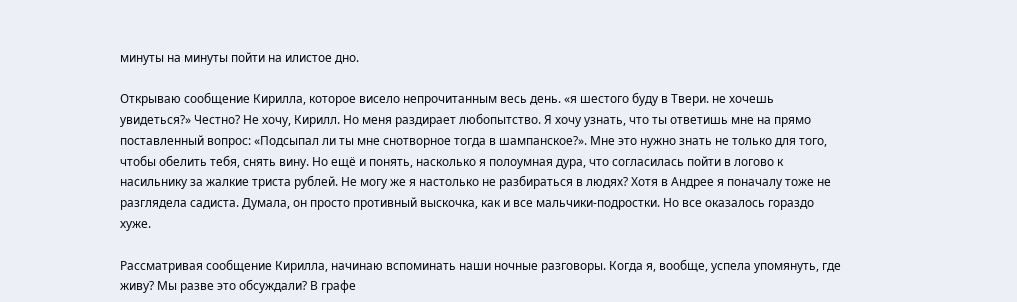минуты на минуты пойти на илистое дно.

Открываю сообщение Кирилла, которое висело непрочитанным весь день. «я шестого буду в Твери. не хочешь увидеться?» Честно? Не хочу, Кирилл. Но меня раздирает любопытство. Я хочу узнать, что ты ответишь мне на прямо поставленный вопрос: «Подсыпал ли ты мне снотворное тогда в шампанское?». Мне это нужно знать не только для того, чтобы обелить тебя, снять вину. Но ещё и понять, насколько я полоумная дура, что согласилась пойти в логово к насильнику за жалкие триста рублей. Не могу же я настолько не разбираться в людях? Хотя в Андрее я поначалу тоже не разглядела садиста. Думала, он просто противный выскочка, как и все мальчики-подростки. Но все оказалось гораздо хуже.

Рассматривая сообщение Кирилла, начинаю вспоминать наши ночные разговоры. Когда я, вообще, успела упомянуть, где живу? Мы разве это обсуждали? В графе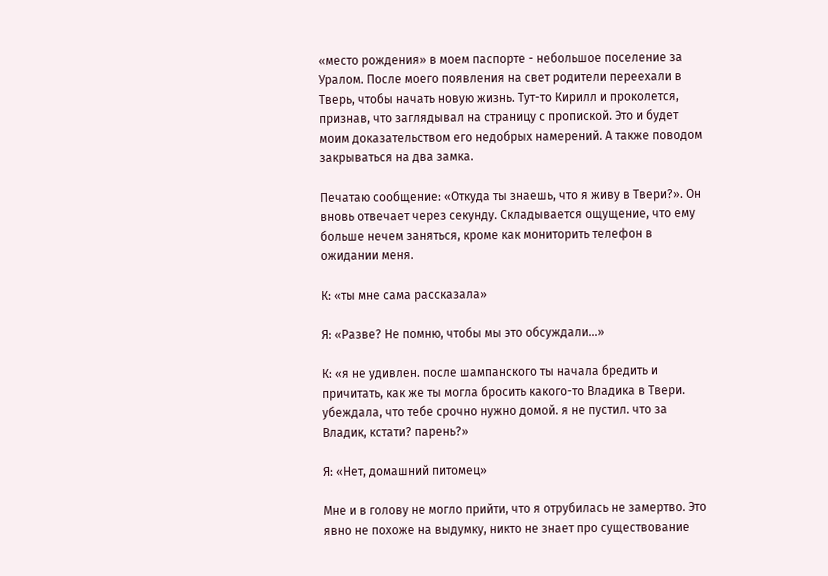«место рождения» в моем паспорте - небольшое поселение за Уралом. После моего появления на свет родители переехали в Тверь, чтобы начать новую жизнь. Тут-то Кирилл и проколется, признав, что заглядывал на страницу с пропиской. Это и будет моим доказательством его недобрых намерений. А также поводом закрываться на два замка.

Печатаю сообщение: «Откуда ты знаешь, что я живу в Твери?». Он вновь отвечает через секунду. Складывается ощущение, что ему больше нечем заняться, кроме как мониторить телефон в ожидании меня.

К: «ты мне сама рассказала»

Я: «Разве? Не помню, чтобы мы это обсуждали...»

К: «я не удивлен. после шампанского ты начала бредить и причитать, как же ты могла бросить какого-то Владика в Твери. убеждала, что тебе срочно нужно домой. я не пустил. что за Владик, кстати? парень?»

Я: «Нет, домашний питомец»

Мне и в голову не могло прийти, что я отрубилась не замертво. Это явно не похоже на выдумку, никто не знает про существование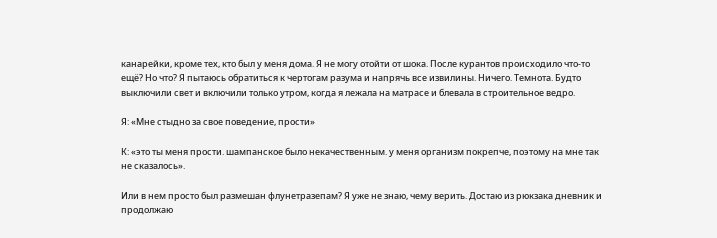канарейки, кроме тех, кто был у меня дома. Я не могу отойти от шока. После курантов происходило что-то ещё? Но что? Я пытаюсь обратиться к чертогам разума и напрячь все извилины. Ничего. Темнота. Будто выключили свет и включили только утром, когда я лежала на матрасе и блевала в строительное ведро.

Я: «Мне стыдно за свое поведение, прости»

К: «это ты меня прости. шампанское было некачественным. у меня организм покрепче, поэтому на мне так не сказалось».

Или в нем просто был размешан флунетразепам? Я уже не знаю, чему верить. Достаю из рюкзака дневник и продолжаю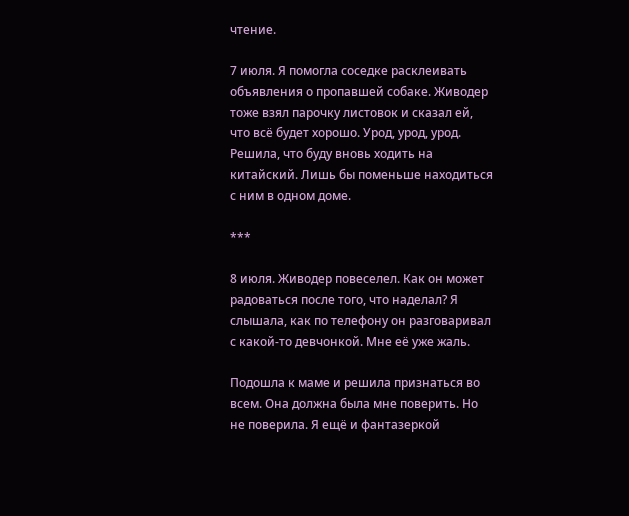чтение.

7 июля. Я помогла соседке расклеивать объявления о пропавшей собаке. Живодер тоже взял парочку листовок и сказал ей, что всё будет хорошо. Урод, урод, урод. Решила, что буду вновь ходить на китайский. Лишь бы поменьше находиться с ним в одном доме.

***

8 июля. Живодер повеселел. Как он может радоваться после того, что наделал? Я слышала, как по телефону он разговаривал с какой-то девчонкой. Мне её уже жаль.

Подошла к маме и решила признаться во всем. Она должна была мне поверить. Но не поверила. Я ещё и фантазеркой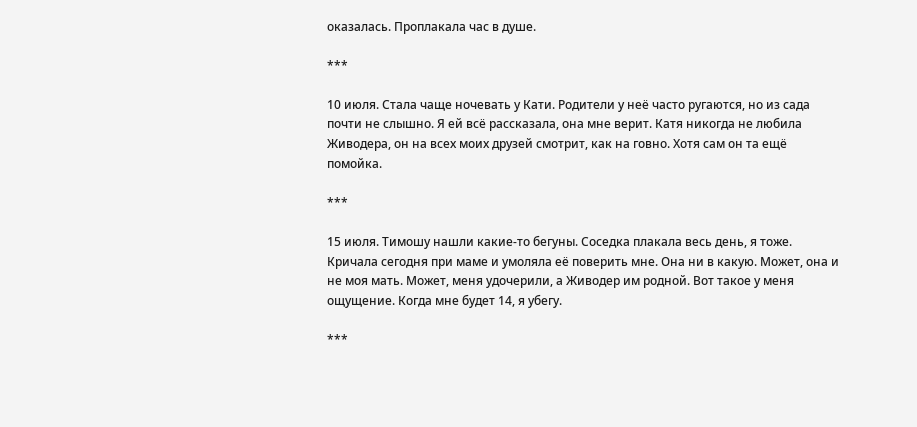оказалась. Проплакала час в душе.

***

10 июля. Стала чаще ночевать у Кати. Родители у неё часто ругаются, но из сада почти не слышно. Я ей всё рассказала, она мне верит. Катя никогда не любила Живодера, он на всех моих друзей смотрит, как на говно. Хотя сам он та ещё помойка.

***

15 июля. Тимошу нашли какие-то бегуны. Соседка плакала весь день, я тоже. Кричала сегодня при маме и умоляла её поверить мне. Она ни в какую. Может, она и не моя мать. Может, меня удочерили, а Живодер им родной. Вот такое у меня ощущение. Когда мне будет 14, я убегу.

***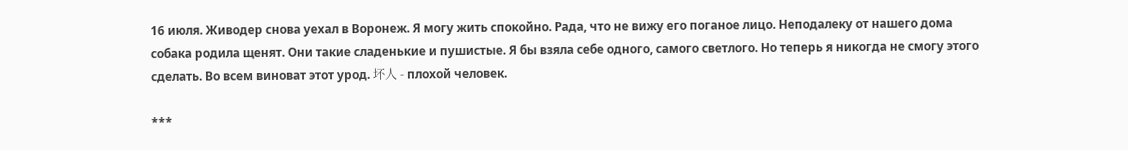16 июля. Живодер снова уехал в Воронеж. Я могу жить спокойно. Рада, что не вижу его поганое лицо. Неподалеку от нашего дома собака родила щенят. Они такие сладенькие и пушистые. Я бы взяла себе одного, самого светлого. Но теперь я никогда не смогу этого сделать. Во всем виноват этот урод. 坏人 - плохой человек.

***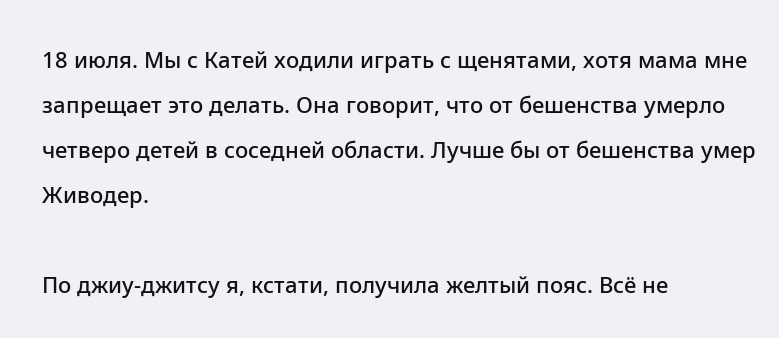18 июля. Мы с Катей ходили играть с щенятами, хотя мама мне запрещает это делать. Она говорит, что от бешенства умерло четверо детей в соседней области. Лучше бы от бешенства умер Живодер.

По джиу-джитсу я, кстати, получила желтый пояс. Всё не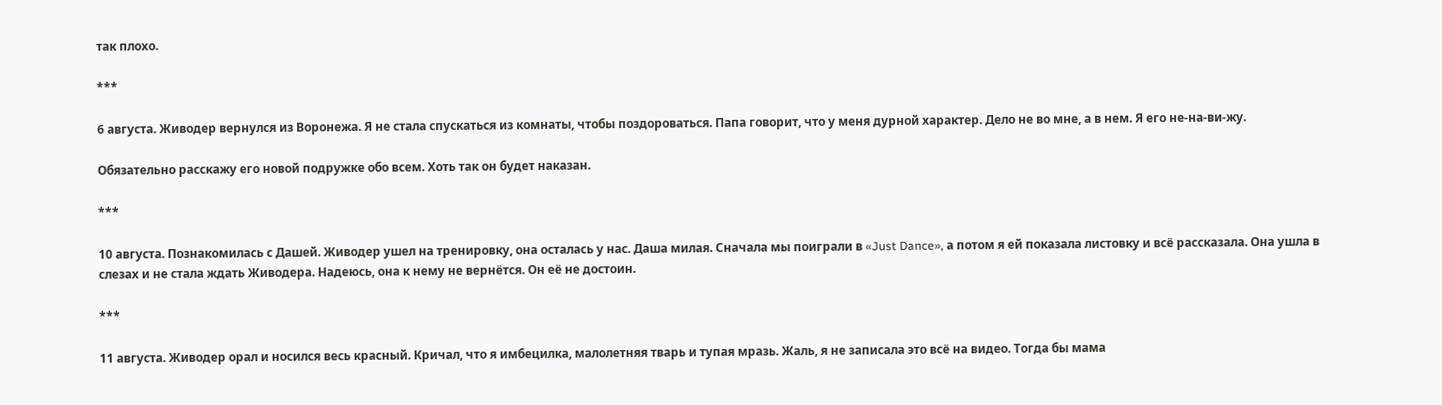так плохо.

***

6 августа. Живодер вернулся из Воронежа. Я не стала спускаться из комнаты, чтобы поздороваться. Папа говорит, что у меня дурной характер. Дело не во мне, а в нем. Я его не-на-ви-жу.

Обязательно расскажу его новой подружке обо всем. Хоть так он будет наказан.

***

10 августа. Познакомилась с Дашей. Живодер ушел на тренировку, она осталась у нас. Даша милая. Сначала мы поиграли в «Just Dance», а потом я ей показала листовку и всё рассказала. Она ушла в слезах и не стала ждать Живодера. Надеюсь, она к нему не вернётся. Он её не достоин.

***

11 августа. Живодер орал и носился весь красный. Кричал, что я имбецилка, малолетняя тварь и тупая мразь. Жаль, я не записала это всё на видео. Тогда бы мама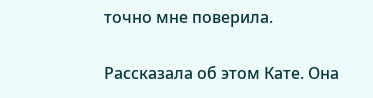точно мне поверила.

Рассказала об этом Кате. Она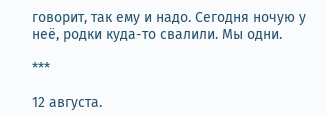говорит, так ему и надо. Сегодня ночую у неё, родки куда-то свалили. Мы одни.

***

12 августа.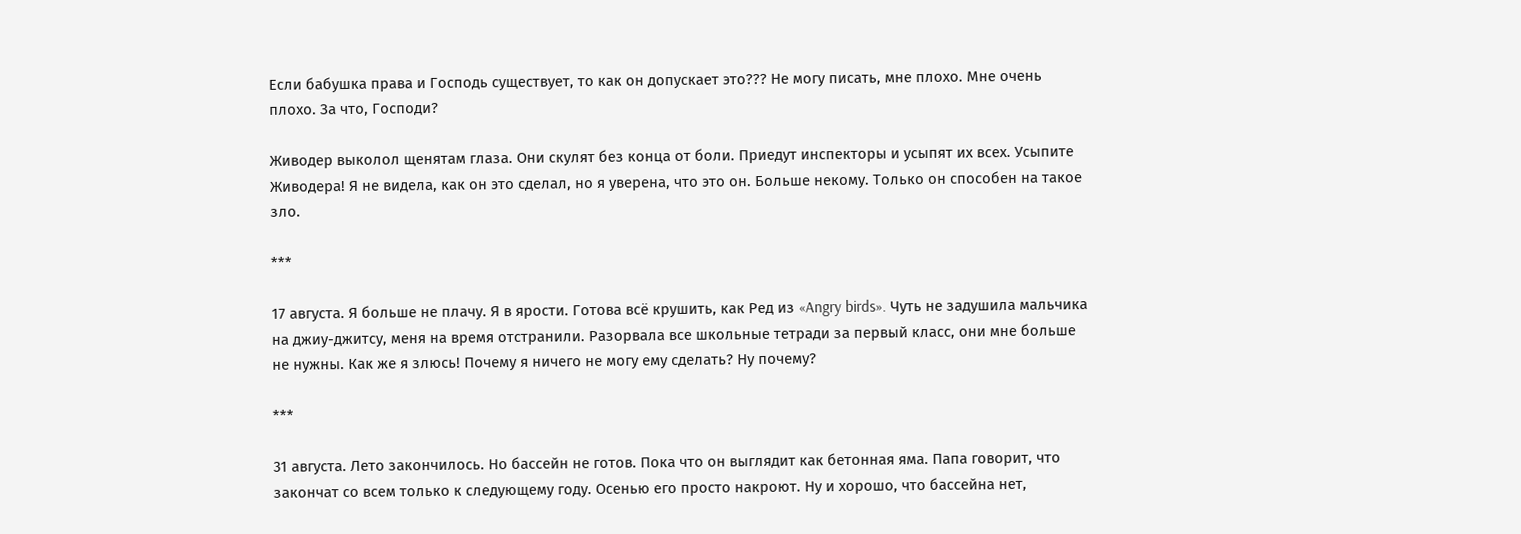Если бабушка права и Господь существует, то как он допускает это??? Не могу писать, мне плохо. Мне очень плохо. За что, Господи?

Живодер выколол щенятам глаза. Они скулят без конца от боли. Приедут инспекторы и усыпят их всех. Усыпите Живодера! Я не видела, как он это сделал, но я уверена, что это он. Больше некому. Только он способен на такое зло.

***

17 августа. Я больше не плачу. Я в ярости. Готова всё крушить, как Ред из «Angry birds». Чуть не задушила мальчика на джиу-джитсу, меня на время отстранили. Разорвала все школьные тетради за первый класс, они мне больше не нужны. Как же я злюсь! Почему я ничего не могу ему сделать? Ну почему?

***

31 августа. Лето закончилось. Но бассейн не готов. Пока что он выглядит как бетонная яма. Папа говорит, что закончат со всем только к следующему году. Осенью его просто накроют. Ну и хорошо, что бассейна нет,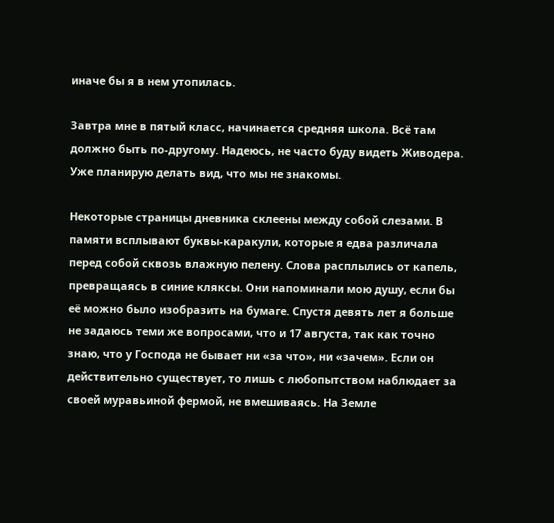иначе бы я в нем утопилась.

Завтра мне в пятый класс, начинается средняя школа. Всё там должно быть по-другому. Надеюсь, не часто буду видеть Живодера. Уже планирую делать вид, что мы не знакомы.

Некоторые страницы дневника склеены между собой слезами. В памяти всплывают буквы-каракули, которые я едва различала перед собой сквозь влажную пелену. Слова расплылись от капель, превращаясь в синие кляксы. Они напоминали мою душу, если бы её можно было изобразить на бумаге. Спустя девять лет я больше не задаюсь теми же вопросами, что и 17 августа, так как точно знаю, что у Господа не бывает ни «за что», ни «зачем». Если он действительно существует, то лишь с любопытством наблюдает за своей муравьиной фермой, не вмешиваясь. На Земле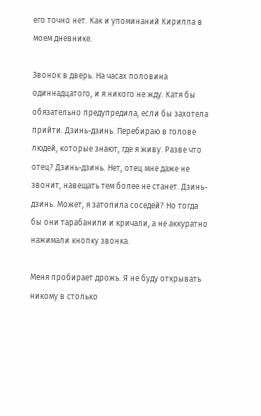его точно нет. Как и упоминаний Кирилла в моем дневнике.

Звонок в дверь. На часах половина одиннадцатого, и я никого не жду. Катя бы обязательно предупредила, если бы захотела прийти. Дзинь-дзинь. Перебираю в голове людей, которые знают, где я живу. Разве что отец? Дзинь-дзинь. Нет, отец мне даже не звонит, навещать тем более не станет. Дзинь-дзинь. Может, я затопила соседей? Но тогда бы они тарабанили и кричали, а не аккуратно нажимали кнопку звонка.

Меня пробирает дрожь. Я не буду открывать никому в столько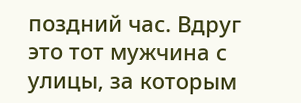поздний час. Вдруг это тот мужчина с улицы, за которым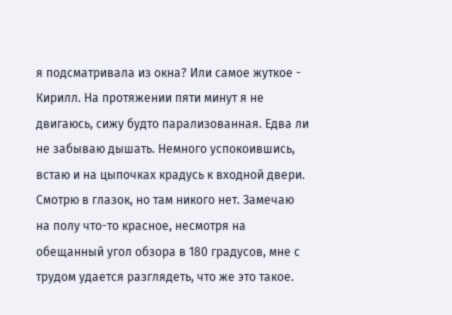я подсматривала из окна? Или самое жуткое - Кирилл. На протяжении пяти минут я не двигаюсь, сижу будто парализованная. Едва ли не забываю дышать. Немного успокоившись, встаю и на цыпочках крадусь к входной двери. Смотрю в глазок, но там никого нет. Замечаю на полу что-то красное, несмотря на обещанный угол обзора в 180 градусов, мне с трудом удается разглядеть, что же это такое.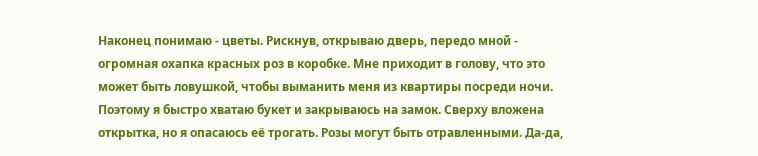Наконец понимаю - цветы. Рискнув, открываю дверь, передо мной - огромная охапка красных роз в коробке. Мне приходит в голову, что это может быть ловушкой, чтобы выманить меня из квартиры посреди ночи. Поэтому я быстро хватаю букет и закрываюсь на замок. Сверху вложена открытка, но я опасаюсь её трогать. Розы могут быть отравленными. Да-да,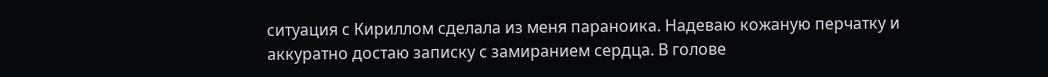ситуация с Кириллом сделала из меня параноика. Надеваю кожаную перчатку и аккуратно достаю записку с замиранием сердца. В голове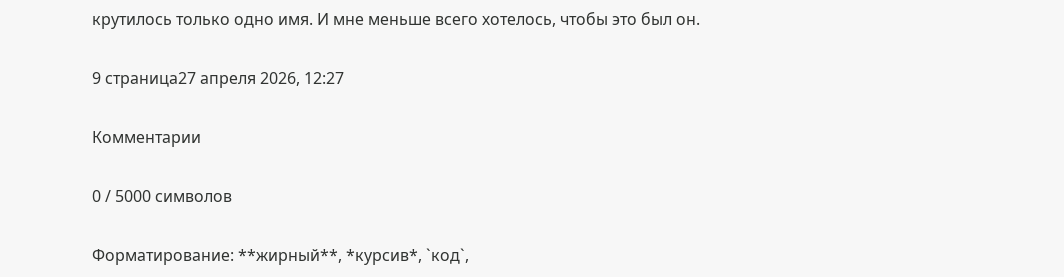крутилось только одно имя. И мне меньше всего хотелось, чтобы это был он.

9 страница27 апреля 2026, 12:27

Комментарии

0 / 5000 символов

Форматирование: **жирный**, *курсив*, `код`,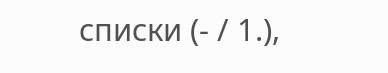списки (- / 1.),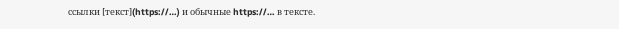ссылки [текст](https://…) и обычные https://… в тексте.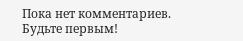Пока нет комментариев. Будьте первым!